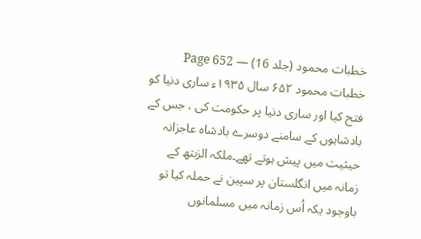خطبات محمود (جلد 16) — Page 652
خطبات محمود ۶۵۲ سال ۱۹۳۵ء ساری دنیا کو فتح کیا اور ساری دنیا پر حکومت کی ، جس کے بادشاہوں کے سامنے دوسرے بادشاہ عاجزانہ حیثیت میں پیش ہوتے تھے۔ملکہ الزبتھ کے زمانہ میں انگلستان پر سپین نے حملہ کیا تو باوجود یکہ اُس زمانہ میں مسلمانوں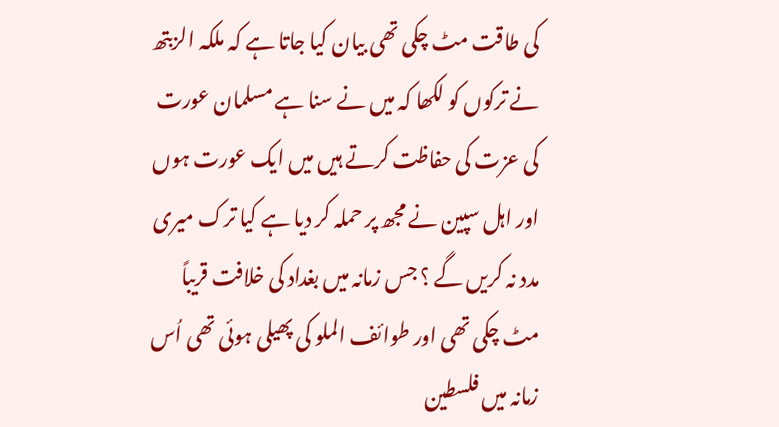کی طاقت مٹ چکی تھی بیان کیا جاتا ہے کہ ملکہ الزبتھ نے ترکوں کو لکھا کہ میں نے سنا ہے مسلمان عورت کی عزت کی حفاظت کرتے ہیں میں ایک عورت ہوں اور اہل سپین نے مجھ پر حملہ کر دیا ہے کیا ترک میری مدد نہ کریں گے ؟ جس زمانہ میں بغداد کی خلافت قریباً مٹ چکی تھی اور طوائف الملو کی پھیلی ہوئی تھی اُس زمانہ میں فلسطین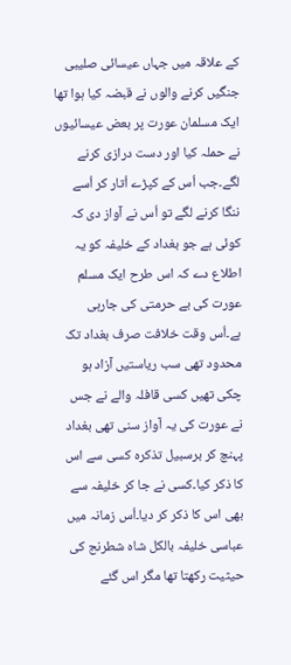کے علاقہ میں جہاں عیسائی صلیبی جنگیں کرنے والوں نے قبضہ کیا ہوا تھا ایک مسلمان عورت پر بعض عیسائیوں نے حملہ کیا اور دست درازی کرنے لگے۔جب اُس کے کپڑے اُتار کر اُسے ننگا کرنے لگے تو اُس نے آواز دی کہ کوئی ہے جو بغداد کے خلیفہ کو یہ اطلاع دے کہ اس طرح ایک مسلم عورت کی بے حرمتی کی جارہی ہے۔اُس وقت خلافت صرف بغداد تک محدود تھی سب ریاستیں آزاد ہو چکی تھیں کسی قافلہ والے نے جس نے عورت کی یہ آواز سنی تھی بغداد پہنچ کر برسبیل تذکرہ کسی سے اس کا ذکر کیا۔کسی نے جا کر خلیفہ سے بھی اس کا ذکر کر دیا۔اُس زمانہ میں عباسی خلیفہ بالکل شاہ شطرنج کی حیثیت رکھتا تھا مگر اس گئے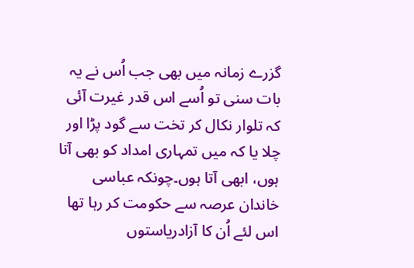گزرے زمانہ میں بھی جب اُس نے یہ بات سنی تو اُسے اس قدر غیرت آئی کہ تلوار نکال کر تخت سے گود پڑا اور چلا یا کہ میں تمہاری امداد کو بھی آتا ہوں، ابھی آتا ہوں۔چونکہ عباسی خاندان عرصہ سے حکومت کر رہا تھا اس لئے اُن کا آزادریاستوں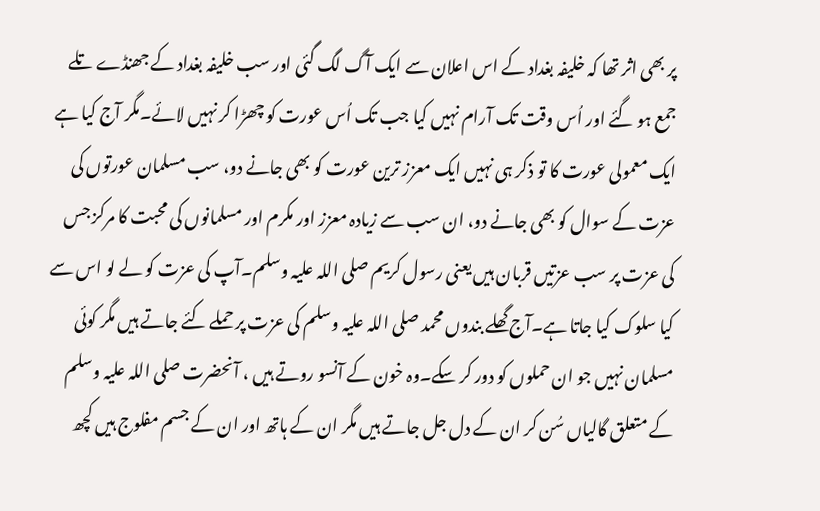پر بھی اثر تھا کہ خلیفہ بغداد کے اس اعلان سے ایک آگ لگ گئی اور سب خلیفہ بغداد کے جھنڈے تلے جمع ہو گئے اور اُس وقت تک آرام نہیں کیا جب تک اُس عورت کو چھڑا کر نہیں لائے۔مگر آج کیا ہے ایک معمولی عورت کا تو ذکر ہی نہیں ایک معزز ترین عورت کو بھی جانے دو، سب مسلمان عورتوں کی عزت کے سوال کو بھی جانے دو، ان سب سے زیادہ معزز اور مکرم اور مسلمانوں کی محبت کا مرکز جس کی عزت پر سب عزتیں قربان ہیں یعنی رسول کریم صلی اللہ علیہ وسلم۔آپ کی عزت کو لے لو اس سے کیا سلوک کیا جاتا ہے۔آج گھلے بندوں محمد صلی اللہ علیہ وسلم کی عزت پر حملے کئے جاتے ہیں مگر کوئی مسلمان نہیں جو ان حملوں کو دور کر سکے۔وہ خون کے آنسو روتے ہیں ، آنحضرت صلی اللہ علیہ وسلم کے متعلق گالیاں سُن کر ان کے دل جل جاتے ہیں مگر ان کے ہاتھ اور ان کے جسم مفلوج ہیں کچھ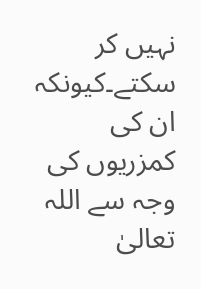نہیں کر سکتے۔کیونکہ ان کی کمزریوں کی وجہ سے اللہ تعالیٰ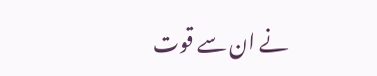نے ان سے قوت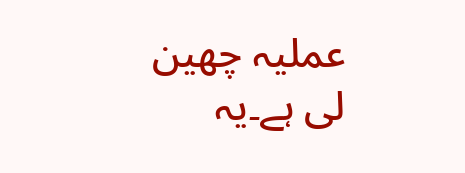عملیہ چھین لی ہے۔یہ